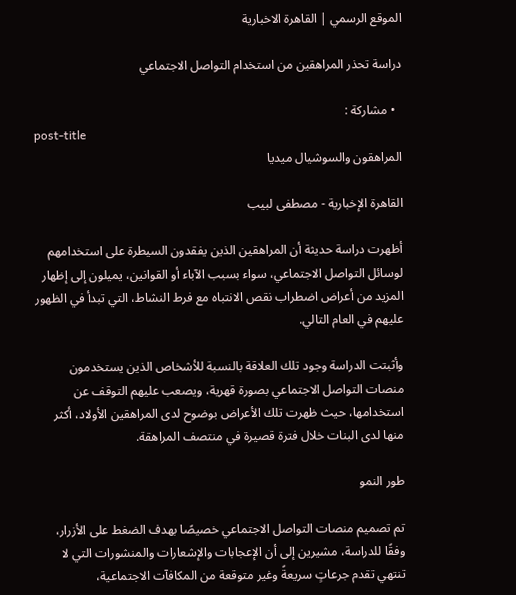الموقع الرسمي | القاهرة الاخبارية

دراسة تحذر المراهقين من استخدام التواصل الاجتماعي

  • مشاركة :
post-title
المراهقون والسوشيال ميديا

القاهرة الإخبارية - مصطفى لبيب

أظهرت دراسة حديثة أن المراهقين الذين يفقدون السيطرة على استخدامهم لوسائل التواصل الاجتماعي، سواء بسبب الآباء أو القوانين، يميلون إلى إظهار المزيد من أعراض اضطراب نقص الانتباه مع فرط النشاط، التي تبدأ في الظهور عليهم في العام التالي.

وأثبتت الدراسة وجود تلك العلاقة بالنسبة للأشخاص الذين يستخدمون منصات التواصل الاجتماعي بصورة قهرية، ويصعب عليهم التوقف عن استخدامها، حيث ظهرت تلك الأعراض بوضوح لدى المراهقين الأولاد، أكثر منها لدى البنات خلال فترة قصيرة في منتصف المراهقة.

طور النمو

تم تصميم منصات التواصل الاجتماعي خصيصًا بهدف الضغط على الأزرار، وفقًا للدراسة، مشيرين إلى أن الإعجابات والإشعارات والمنشورات التي لا تنتهي تقدم جرعاتٍ سريعةً وغير متوقعة من المكافآت الاجتماعية،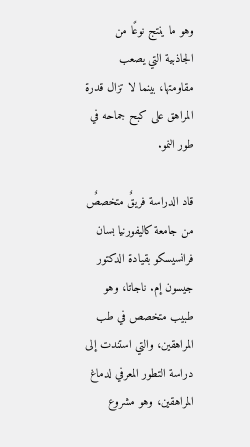وهو ما ينتج نوعًا من الجاذبية التي يصعب مقاومتها، بينما لا تزال قدرة المراهق على كبح جماحه في طور النمو.

قاد الدراسة فريقٌ متخصصٌ من جامعة كاليفورنيا بسان فرانسيسكو بقيادة الدكتور جيسون إم. ناجاتا، وهو طبيب متخصص في طب المراهقين، والتي استندت إلى دراسة التطور المعرفي لدماغ المراهقين، وهو مشروع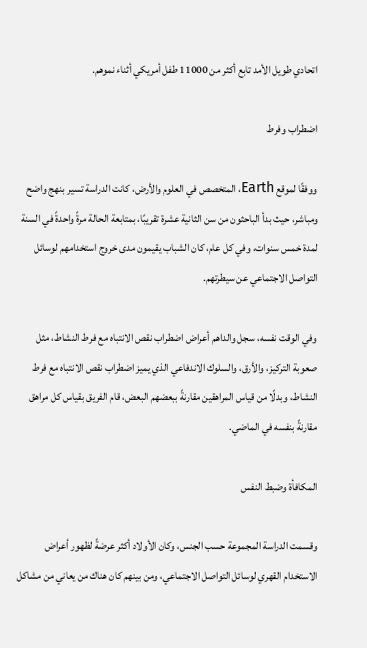اتحادي طويل الأمد تابع أكثر من 11000 طفل أمريكي أثناء نموهم.

اضطراب وفرط

ووفقًا لموقع Earth، المتخصص في العلوم والأرض، كانت الدراسة تسير بنهج واضح ومباشر، حيث بدأ الباحثون من سن الثانية عشرة تقريبًا، بمتابعة الحالة مرةً واحدةً في السنة لمدة خمس سنوات، وفي كل عام، كان الشباب يقيمون مدى خروج استخدامهم لوسائل التواصل الاجتماعي عن سيطرتهم.

وفي الوقت نفسه، سجل والداهم أعراض اضطراب نقص الانتباه مع فرط النشاط، مثل صعوبة التركيز، والأرق، والسلوك الاندفاعي الذي يميز اضطراب نقص الانتباه مع فرط النشاط، وبدلًا من قياس المراهقين مقارنةً ببعضهم البعض، قام الفريق بقياس كل مراهق مقارنةً بنفسه في الماضي.

المكافأة وضبط النفس

وقسمت الدراسة المجموعة حسب الجنس، وكان الأولاد أكثر عرضةً لظهور أعراض الاستخدام القهري لوسائل التواصل الاجتماعي، ومن بينهم كان هناك من يعاني من مشاكل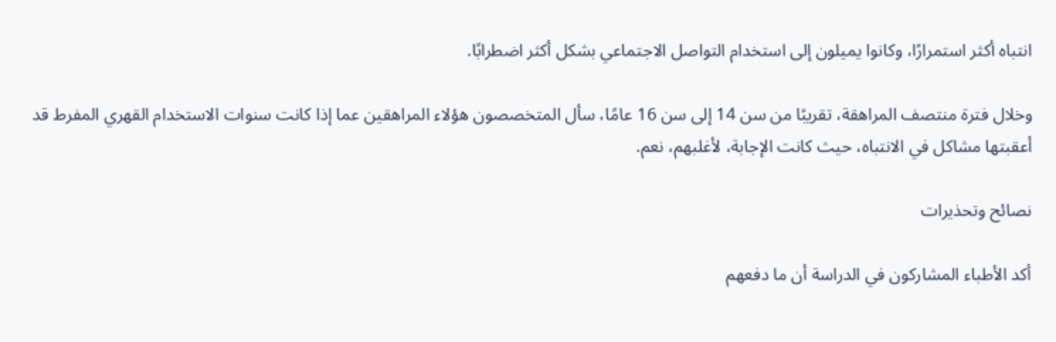انتباه أكثر استمرارًا، وكانوا يميلون إلى استخدام التواصل الاجتماعي بشكل أكثر اضطرابًا.

وخلال فترة منتصف المراهقة، تقريبًا من سن 14 إلى سن 16 عامًا، سأل المتخصصون هؤلاء المراهقين عما إذا كانت سنوات الاستخدام القهري المفرط قد أعقبتها مشاكل في الانتباه، حيث كانت الإجابة، لأغلبهم، نعم.

نصائح وتحذيرات

أكد الأطباء المشاركون في الدراسة أن ما دفعهم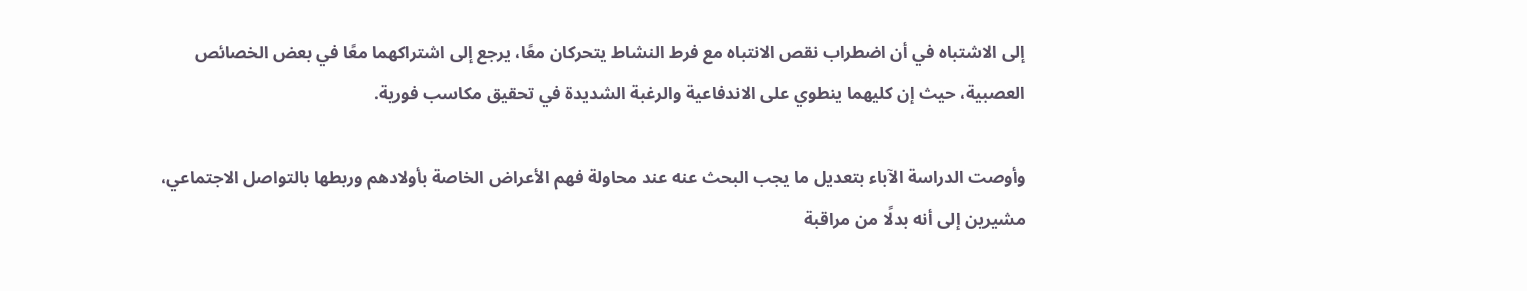إلى الاشتباه في أن اضطراب نقص الانتباه مع فرط النشاط يتحركان معًا، يرجع إلى اشتراكهما معًا في بعض الخصائص العصبية، حيث إن كليهما ينطوي على الاندفاعية والرغبة الشديدة في تحقيق مكاسب فورية.

وأوصت الدراسة الآباء بتعديل ما يجب البحث عنه عند محاولة فهم الأعراض الخاصة بأولادهم وربطها بالتواصل الاجتماعي، مشيرين إلى أنه بدلًا من مراقبة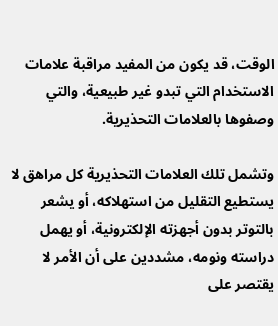الوقت، قد يكون من المفيد مراقبة علامات الاستخدام التي تبدو غير طبيعية، والتي وصفوها بالعلامات التحذيرية.

وتشمل تلك العلامات التحذيرية كل مراهق لا يستطيع التقليل من استهلاكه، أو يشعر بالتوتر بدون أجهزته الإلكترونية، أو يهمل دراسته ونومه، مشددين على أن الأمر لا يقتصر على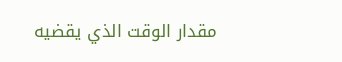مقدار الوقت الذي يقضيه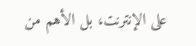على الإنترنت، بل الأهم من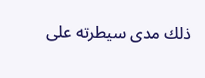ذلك مدى سيطرته على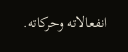انفعالاته وحركاته.